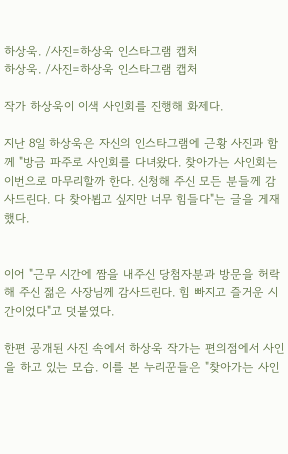하상욱. /사진=하상욱 인스타그램 캡처
하상욱. /사진=하상욱 인스타그램 캡처

작가 하상욱이 이색 사인회를 진행해 화제다.

지난 8일 하상욱은 자신의 인스타그램에 근황 사진과 함께 "방금 파주로 사인회를 다녀왔다. 찾아가는 사인회는 이번으로 마무리할까 한다. 신청해 주신 모든 분들께 감사드린다. 다 찾아뵙고 싶지만 너무 힘들다"는 글을 게재했다.


이어 "근무 시간에 짬을 내주신 당첨자분과 방문을 허락해 주신 젊은 사장님께 감사드린다. 힘 빠지고 즐거운 시간이었다"고 덧붙였다.

한편 공개된 사진 속에서 하상욱 작가는 편의점에서 사인을 하고 있는 모습. 이를 본 누리꾼들은 "찾아가는 사인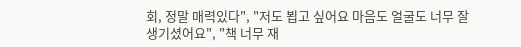회, 정말 매력있다", "저도 뵙고 싶어요 마음도 얼굴도 너무 잘생기셨어요", "책 너무 재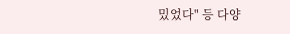밌었다" 등 다양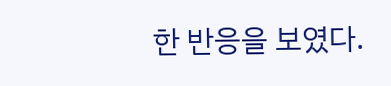한 반응을 보였다.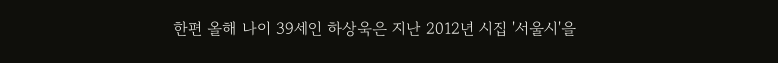한편 올해 나이 39세인 하상욱은 지난 2012년 시집 '서울시'을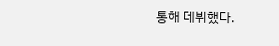통해 데뷔했다.